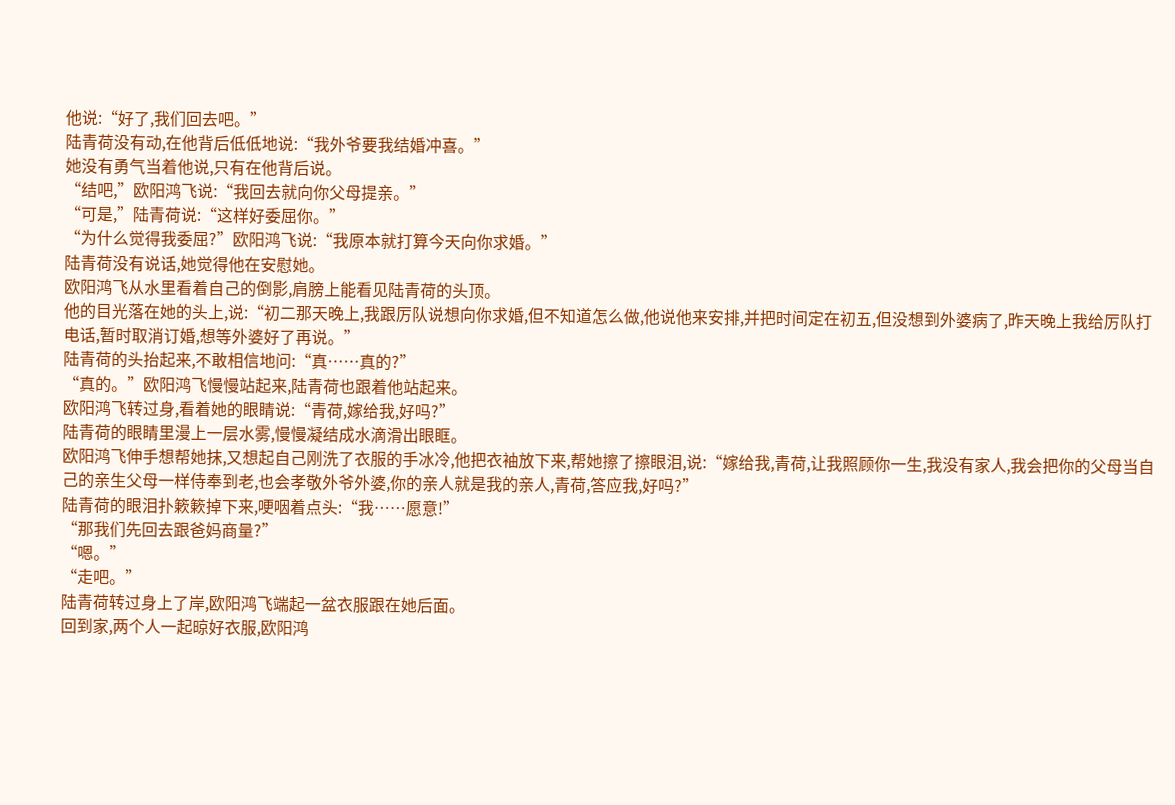他说:“好了,我们回去吧。”
陆青荷没有动,在他背后低低地说:“我外爷要我结婚冲喜。”
她没有勇气当着他说,只有在他背后说。
“结吧,”欧阳鸿飞说:“我回去就向你父母提亲。”
“可是,”陆青荷说:“这样好委屈你。”
“为什么觉得我委屈?”欧阳鸿飞说:“我原本就打算今天向你求婚。”
陆青荷没有说话,她觉得他在安慰她。
欧阳鸿飞从水里看着自己的倒影,肩膀上能看见陆青荷的头顶。
他的目光落在她的头上,说:“初二那天晚上,我跟厉队说想向你求婚,但不知道怎么做,他说他来安排,并把时间定在初五,但没想到外婆病了,昨天晚上我给厉队打电话,暂时取消订婚,想等外婆好了再说。”
陆青荷的头抬起来,不敢相信地问:“真……真的?”
“真的。”欧阳鸿飞慢慢站起来,陆青荷也跟着他站起来。
欧阳鸿飞转过身,看着她的眼睛说:“青荷,嫁给我,好吗?”
陆青荷的眼睛里漫上一层水雾,慢慢凝结成水滴滑出眼眶。
欧阳鸿飞伸手想帮她抹,又想起自己刚洗了衣服的手冰冷,他把衣袖放下来,帮她擦了擦眼泪,说:“嫁给我,青荷,让我照顾你一生,我没有家人,我会把你的父母当自己的亲生父母一样侍奉到老,也会孝敬外爷外婆,你的亲人就是我的亲人,青荷,答应我,好吗?”
陆青荷的眼泪扑簌簌掉下来,哽咽着点头:“我……愿意!”
“那我们先回去跟爸妈商量?”
“嗯。”
“走吧。”
陆青荷转过身上了岸,欧阳鸿飞端起一盆衣服跟在她后面。
回到家,两个人一起晾好衣服,欧阳鸿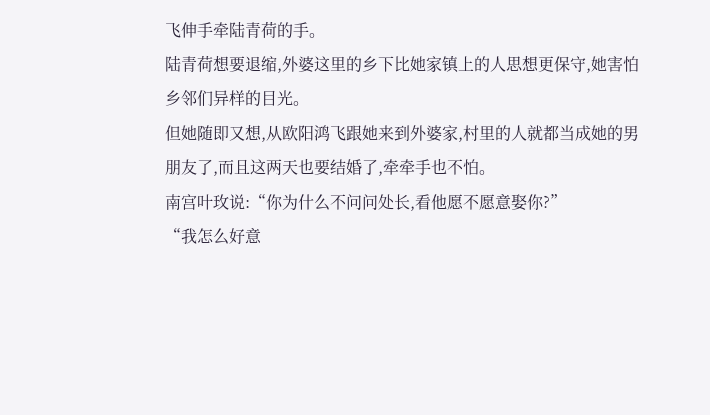飞伸手牵陆青荷的手。
陆青荷想要退缩,外婆这里的乡下比她家镇上的人思想更保守,她害怕乡邻们异样的目光。
但她随即又想,从欧阳鸿飞跟她来到外婆家,村里的人就都当成她的男朋友了,而且这两天也要结婚了,牵牵手也不怕。
南宫叶玫说:“你为什么不问问处长,看他愿不愿意娶你?”
“我怎么好意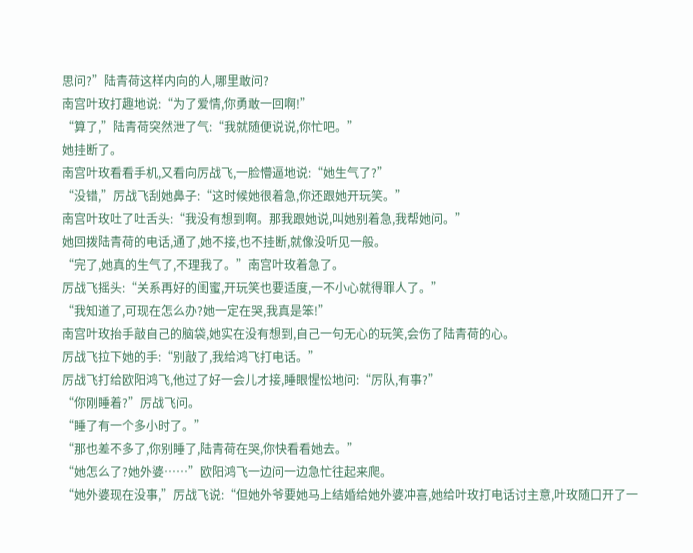思问?”陆青荷这样内向的人,哪里敢问?
南宫叶玫打趣地说:“为了爱情,你勇敢一回啊!”
“算了,”陆青荷突然泄了气:“我就随便说说,你忙吧。”
她挂断了。
南宫叶玫看看手机,又看向厉战飞,一脸懵逼地说:“她生气了?”
“没错,”厉战飞刮她鼻子:“这时候她很着急,你还跟她开玩笑。”
南宫叶玫吐了吐舌头:“我没有想到啊。那我跟她说,叫她别着急,我帮她问。”
她回拨陆青荷的电话,通了,她不接,也不挂断,就像没听见一般。
“完了,她真的生气了,不理我了。”南宫叶玫着急了。
厉战飞摇头:“关系再好的闺蜜,开玩笑也要适度,一不小心就得罪人了。”
“我知道了,可现在怎么办?她一定在哭,我真是笨!”
南宫叶玫抬手敲自己的脑袋,她实在没有想到,自己一句无心的玩笑,会伤了陆青荷的心。
厉战飞拉下她的手:“别敲了,我给鸿飞打电话。”
厉战飞打给欧阳鸿飞,他过了好一会儿才接,睡眼惺忪地问:“厉队,有事?”
“你刚睡着?”厉战飞问。
“睡了有一个多小时了。”
“那也差不多了,你别睡了,陆青荷在哭,你快看看她去。”
“她怎么了?她外婆……”欧阳鸿飞一边问一边急忙往起来爬。
“她外婆现在没事,”厉战飞说:“但她外爷要她马上结婚给她外婆冲喜,她给叶玫打电话讨主意,叶玫随口开了一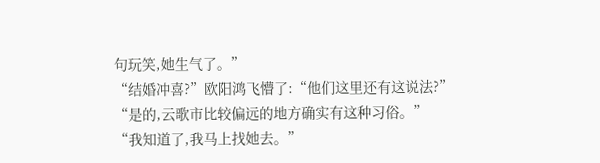句玩笑,她生气了。”
“结婚冲喜?”欧阳鸿飞懵了:“他们这里还有这说法?”
“是的,云歌市比较偏远的地方确实有这种习俗。”
“我知道了,我马上找她去。”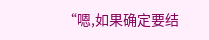“嗯,如果确定要结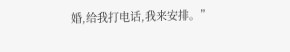婚,给我打电话,我来安排。”